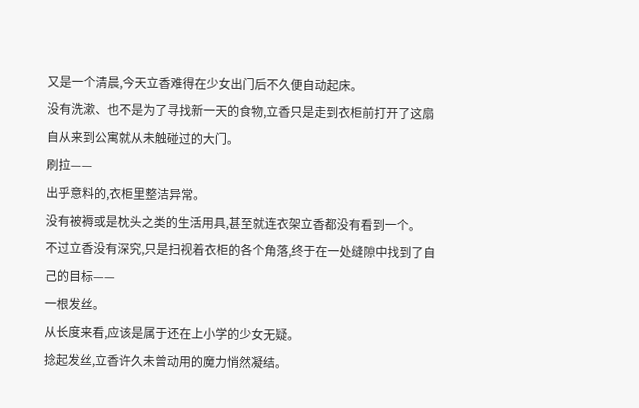又是一个清晨,今天立香难得在少女出门后不久便自动起床。
没有洗漱、也不是为了寻找新一天的食物,立香只是走到衣柜前打开了这扇自从来到公寓就从未触碰过的大门。
刷拉——
出乎意料的,衣柜里整洁异常。
没有被褥或是枕头之类的生活用具,甚至就连衣架立香都没有看到一个。
不过立香没有深究,只是扫视着衣柜的各个角落,终于在一处缝隙中找到了自己的目标——
一根发丝。
从长度来看,应该是属于还在上小学的少女无疑。
捻起发丝,立香许久未曾动用的魔力悄然凝结。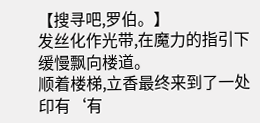【搜寻吧,罗伯。】
发丝化作光带,在魔力的指引下缓慢飘向楼道。
顺着楼梯,立香最终来到了一处印有‘有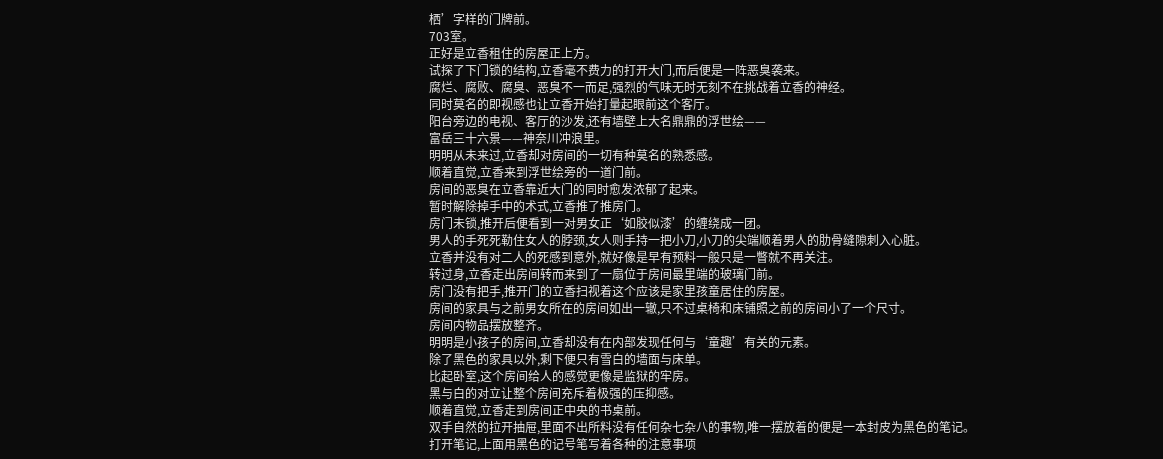栖’字样的门牌前。
703室。
正好是立香租住的房屋正上方。
试探了下门锁的结构,立香毫不费力的打开大门,而后便是一阵恶臭袭来。
腐烂、腐败、腐臭、恶臭不一而足,强烈的气味无时无刻不在挑战着立香的神经。
同时莫名的即视感也让立香开始打量起眼前这个客厅。
阳台旁边的电视、客厅的沙发,还有墙壁上大名鼎鼎的浮世绘——
富岳三十六景——神奈川冲浪里。
明明从未来过,立香却对房间的一切有种莫名的熟悉感。
顺着直觉,立香来到浮世绘旁的一道门前。
房间的恶臭在立香靠近大门的同时愈发浓郁了起来。
暂时解除掉手中的术式,立香推了推房门。
房门未锁,推开后便看到一对男女正‘如胶似漆’的缠绕成一团。
男人的手死死勒住女人的脖颈,女人则手持一把小刀,小刀的尖端顺着男人的肋骨缝隙刺入心脏。
立香并没有对二人的死感到意外,就好像是早有预料一般只是一瞥就不再关注。
转过身,立香走出房间转而来到了一扇位于房间最里端的玻璃门前。
房门没有把手,推开门的立香扫视着这个应该是家里孩童居住的房屋。
房间的家具与之前男女所在的房间如出一辙,只不过桌椅和床铺照之前的房间小了一个尺寸。
房间内物品摆放整齐。
明明是小孩子的房间,立香却没有在内部发现任何与‘童趣’有关的元素。
除了黑色的家具以外,剩下便只有雪白的墙面与床单。
比起卧室,这个房间给人的感觉更像是监狱的牢房。
黑与白的对立让整个房间充斥着极强的压抑感。
顺着直觉,立香走到房间正中央的书桌前。
双手自然的拉开抽屉,里面不出所料没有任何杂七杂八的事物,唯一摆放着的便是一本封皮为黑色的笔记。
打开笔记,上面用黑色的记号笔写着各种的注意事项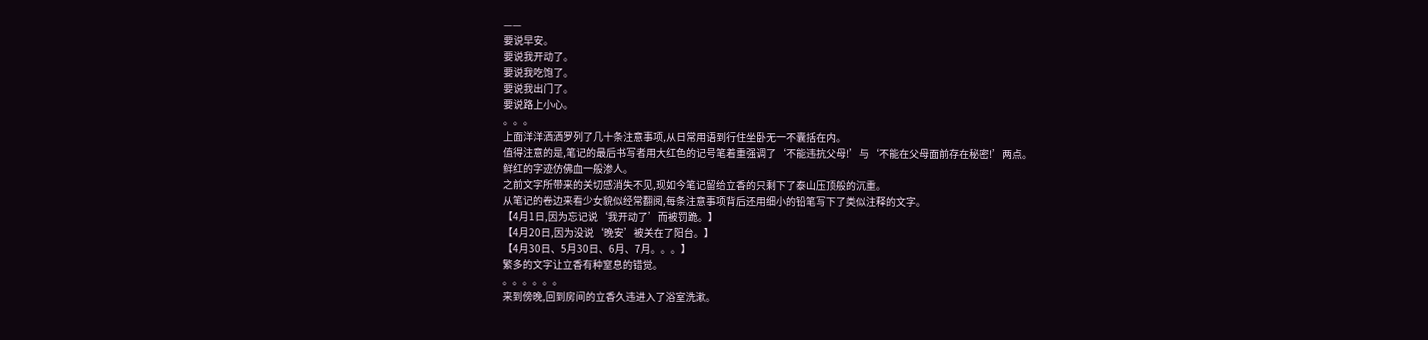——
要说早安。
要说我开动了。
要说我吃饱了。
要说我出门了。
要说路上小心。
。。。
上面洋洋洒洒罗列了几十条注意事项,从日常用语到行住坐卧无一不囊括在内。
值得注意的是,笔记的最后书写者用大红色的记号笔着重强调了‘不能违抗父母!’与‘不能在父母面前存在秘密!’两点。
鲜红的字迹仿佛血一般渗人。
之前文字所带来的关切感消失不见,现如今笔记留给立香的只剩下了泰山压顶般的沉重。
从笔记的卷边来看少女貌似经常翻阅,每条注意事项背后还用细小的铅笔写下了类似注释的文字。
【4月1日,因为忘记说‘我开动了’而被罚跪。】
【4月20日,因为没说‘晚安’被关在了阳台。】
【4月30日、5月30日、6月、7月。。。】
繁多的文字让立香有种窒息的错觉。
。。。。。。
来到傍晚,回到房间的立香久违进入了浴室洗漱。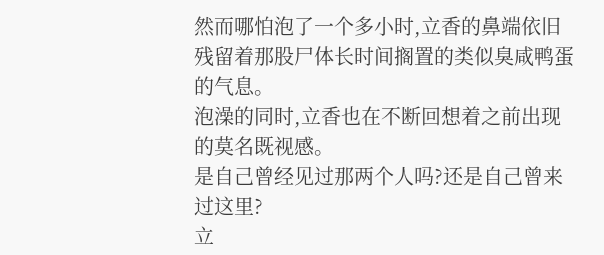然而哪怕泡了一个多小时,立香的鼻端依旧残留着那股尸体长时间搁置的类似臭咸鸭蛋的气息。
泡澡的同时,立香也在不断回想着之前出现的莫名既视感。
是自己曾经见过那两个人吗?还是自己曾来过这里?
立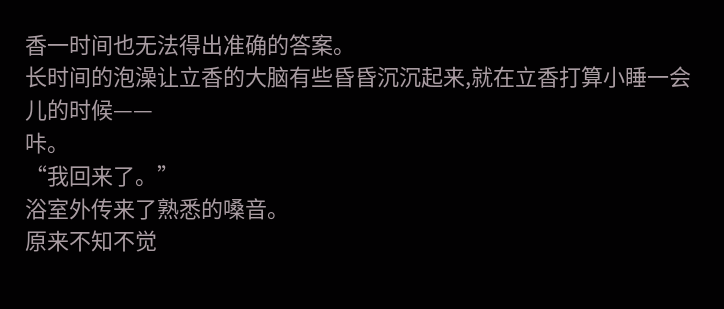香一时间也无法得出准确的答案。
长时间的泡澡让立香的大脑有些昏昏沉沉起来,就在立香打算小睡一会儿的时候——
咔。
“我回来了。”
浴室外传来了熟悉的嗓音。
原来不知不觉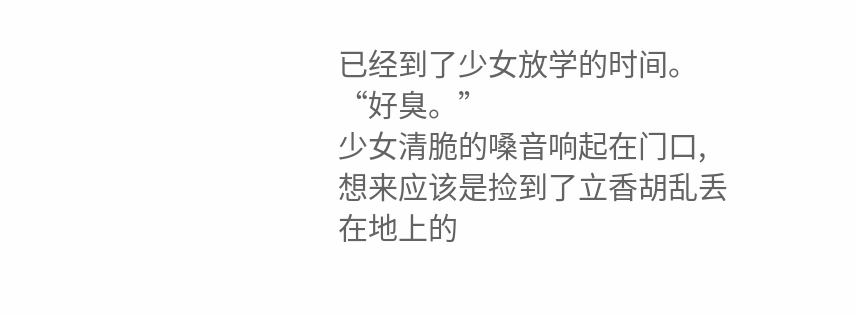已经到了少女放学的时间。
“好臭。”
少女清脆的嗓音响起在门口,想来应该是捡到了立香胡乱丢在地上的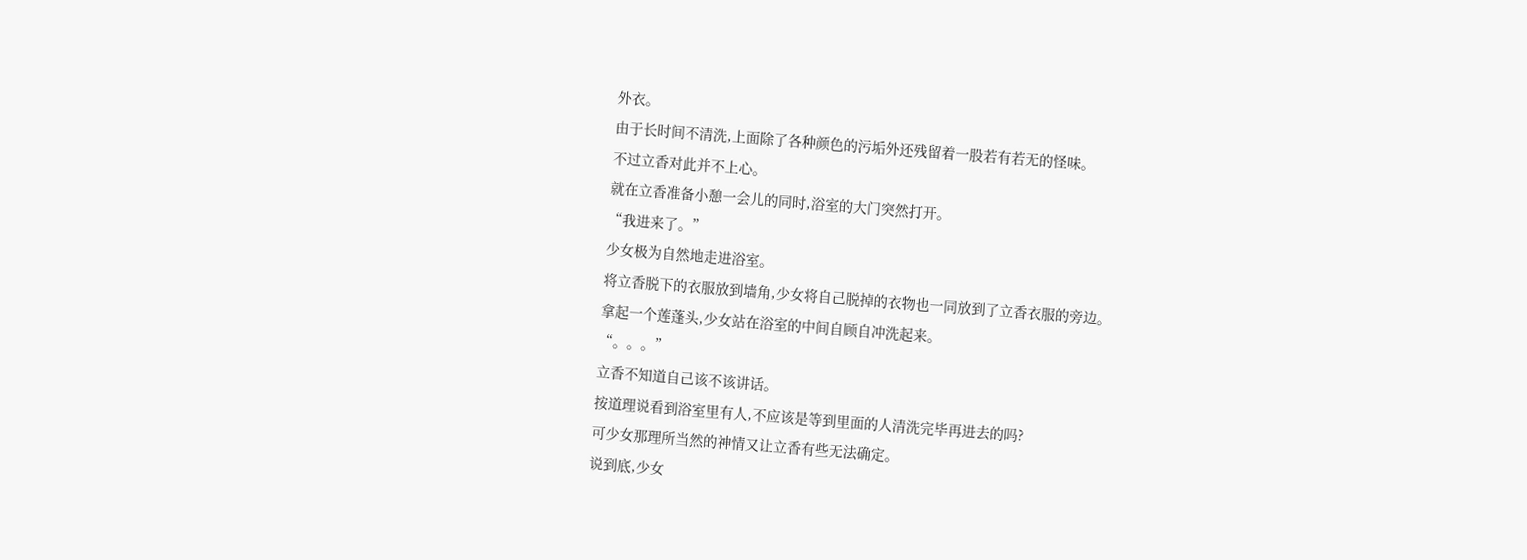外衣。
由于长时间不清洗,上面除了各种颜色的污垢外还残留着一股若有若无的怪味。
不过立香对此并不上心。
就在立香准备小憩一会儿的同时,浴室的大门突然打开。
“我进来了。”
少女极为自然地走进浴室。
将立香脱下的衣服放到墙角,少女将自己脱掉的衣物也一同放到了立香衣服的旁边。
拿起一个莲蓬头,少女站在浴室的中间自顾自冲洗起来。
“。。。”
立香不知道自己该不该讲话。
按道理说看到浴室里有人,不应该是等到里面的人清洗完毕再进去的吗?
可少女那理所当然的神情又让立香有些无法确定。
说到底,少女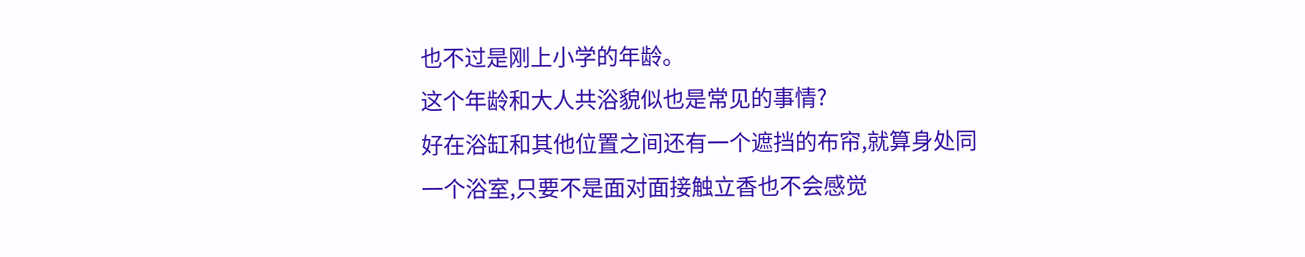也不过是刚上小学的年龄。
这个年龄和大人共浴貌似也是常见的事情?
好在浴缸和其他位置之间还有一个遮挡的布帘,就算身处同一个浴室,只要不是面对面接触立香也不会感觉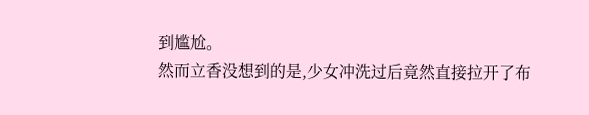到尴尬。
然而立香没想到的是,少女冲洗过后竟然直接拉开了布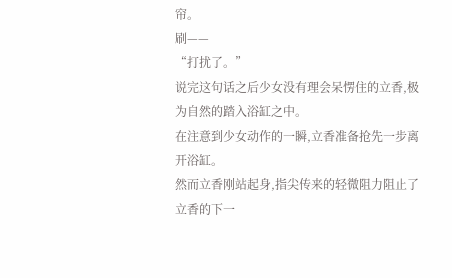帘。
刷——
“打扰了。”
说完这句话之后少女没有理会呆愣住的立香,极为自然的踏入浴缸之中。
在注意到少女动作的一瞬,立香准备抢先一步离开浴缸。
然而立香刚站起身,指尖传来的轻微阻力阻止了立香的下一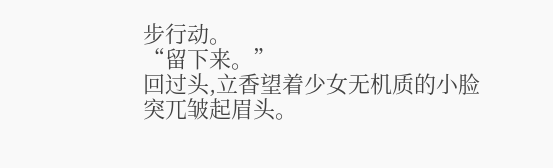步行动。
“留下来。”
回过头,立香望着少女无机质的小脸突兀皱起眉头。